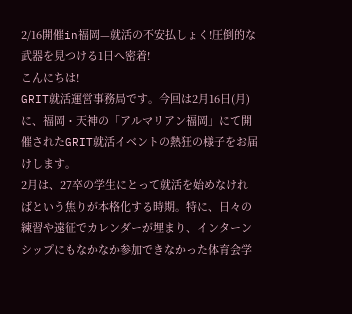2/16開催in福岡—就活の不安払しょく!圧倒的な武器を見つける1日へ密着!
こんにちは!
GRIT就活運営事務局です。今回は2月16日(月)に、福岡・天神の「アルマリアン福岡」にて開催されたGRIT就活イベントの熱狂の様子をお届けします。
2月は、27卒の学生にとって就活を始めなければという焦りが本格化する時期。特に、日々の練習や遠征でカレンダーが埋まり、インターンシップにもなかなか参加できなかった体育会学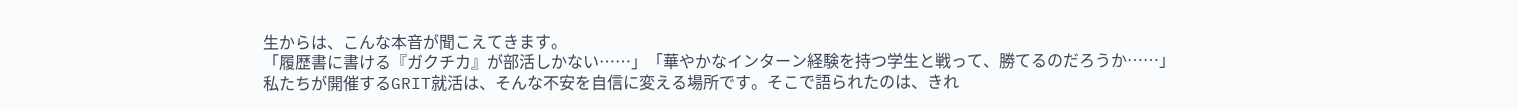生からは、こんな本音が聞こえてきます。
「履歴書に書ける『ガクチカ』が部活しかない……」「華やかなインターン経験を持つ学生と戦って、勝てるのだろうか……」
私たちが開催するGRIT就活は、そんな不安を自信に変える場所です。そこで語られたのは、きれ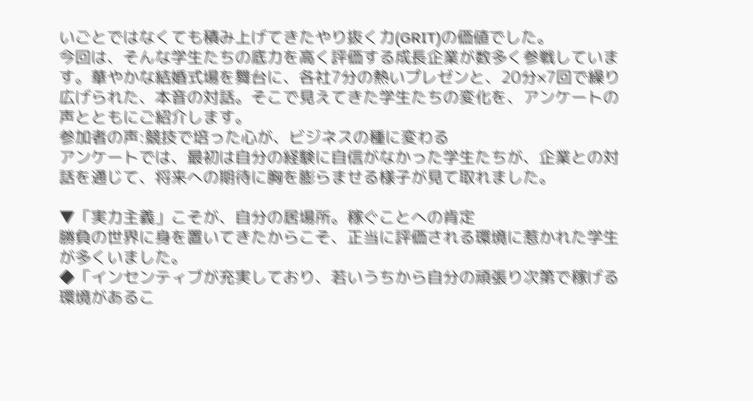いごとではなくても積み上げてきたやり抜く力(GRIT)の価値でした。
今回は、そんな学生たちの底力を高く評価する成長企業が数多く参戦しています。華やかな結婚式場を舞台に、各社7分の熱いプレゼンと、20分×7回で繰り広げられた、本音の対話。そこで見えてきた学生たちの変化を、アンケートの声とともにご紹介します。
参加者の声:競技で培った心が、ビジネスの種に変わる
アンケートでは、最初は自分の経験に自信がなかった学生たちが、企業との対話を通じて、将来への期待に胸を膨らませる様子が見て取れました。

▼「実力主義」こそが、自分の居場所。稼ぐことへの肯定
勝負の世界に身を置いてきたからこそ、正当に評価される環境に惹かれた学生が多くいました。
◆「インセンティブが充実しており、若いうちから自分の頑張り次第で稼げる環境があるこ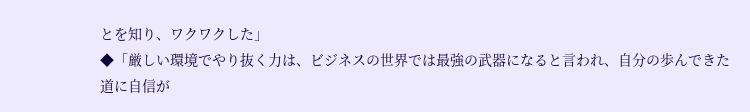とを知り、ワクワクした」
◆「厳しい環境でやり抜く力は、ビジネスの世界では最強の武器になると言われ、自分の歩んできた道に自信が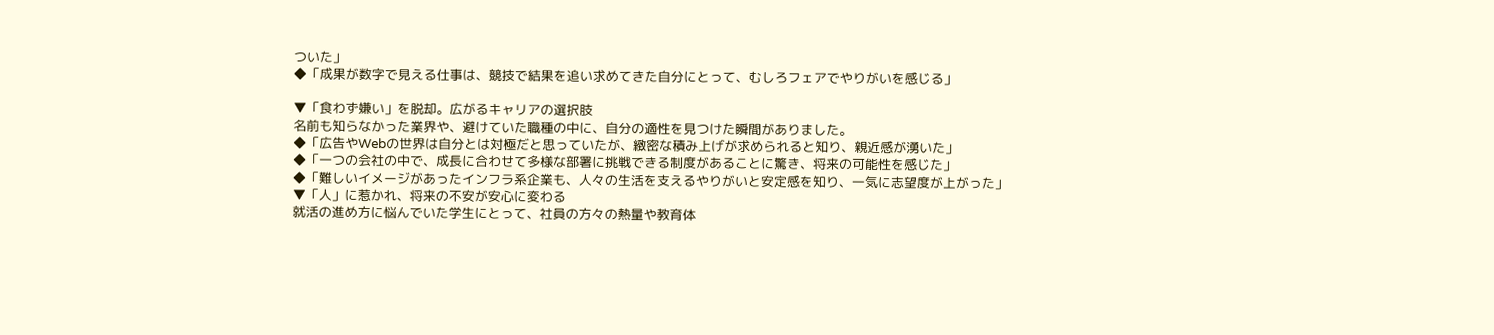ついた」
◆「成果が数字で見える仕事は、競技で結果を追い求めてきた自分にとって、むしろフェアでやりがいを感じる」

▼「食わず嫌い」を脱却。広がるキャリアの選択肢
名前も知らなかった業界や、避けていた職種の中に、自分の適性を見つけた瞬間がありました。
◆「広告やWebの世界は自分とは対極だと思っていたが、緻密な積み上げが求められると知り、親近感が湧いた」
◆「一つの会社の中で、成長に合わせて多様な部署に挑戦できる制度があることに驚き、将来の可能性を感じた」
◆「難しいイメージがあったインフラ系企業も、人々の生活を支えるやりがいと安定感を知り、一気に志望度が上がった」
▼「人」に惹かれ、将来の不安が安心に変わる
就活の進め方に悩んでいた学生にとって、社員の方々の熱量や教育体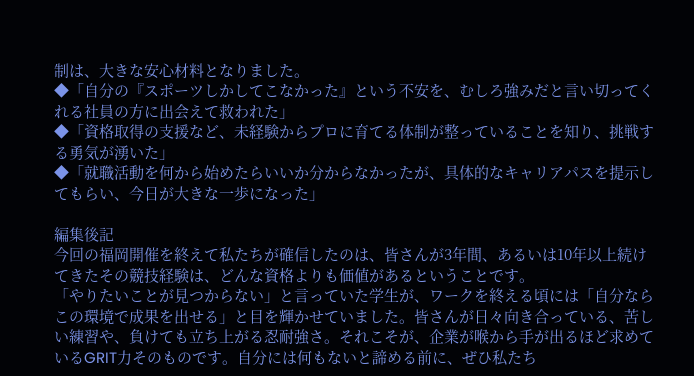制は、大きな安心材料となりました。
◆「自分の『スポーツしかしてこなかった』という不安を、むしろ強みだと言い切ってくれる社員の方に出会えて救われた」
◆「資格取得の支援など、未経験からプロに育てる体制が整っていることを知り、挑戦する勇気が湧いた」
◆「就職活動を何から始めたらいいか分からなかったが、具体的なキャリアパスを提示してもらい、今日が大きな一歩になった」

編集後記
今回の福岡開催を終えて私たちが確信したのは、皆さんが3年間、あるいは10年以上続けてきたその競技経験は、どんな資格よりも価値があるということです。
「やりたいことが見つからない」と言っていた学生が、ワークを終える頃には「自分ならこの環境で成果を出せる」と目を輝かせていました。皆さんが日々向き合っている、苦しい練習や、負けても立ち上がる忍耐強さ。それこそが、企業が喉から手が出るほど求めているGRIT力そのものです。自分には何もないと諦める前に、ぜひ私たち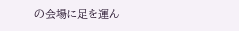の会場に足を運ん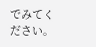でみてください。